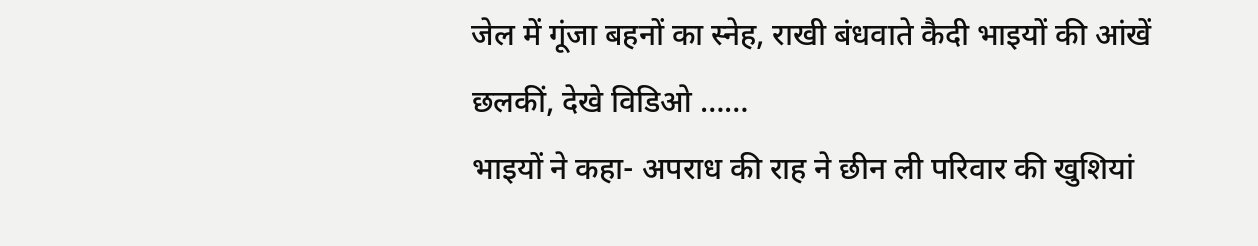जेल में गूंजा बहनों का स्नेह, राखी बंधवाते कैदी भाइयों की आंखें छलकीं, देखे विडिओ ……
भाइयों ने कहा- अपराध की राह ने छीन ली परिवार की खुशियां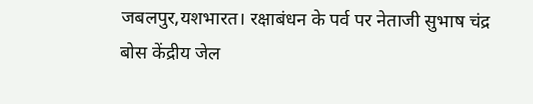जबलपुर,यशभारत। रक्षाबंधन के पर्व पर नेताजी सुभाष चंद्र बोस केंद्रीय जेल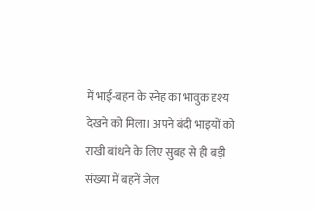में भाई-बहन के स्नेह का भावुक दृश्य देखने को मिला। अपने बंदी भाइयों को राखी बांधने के लिए सुबह से ही बड़ी संख्या में बहनें जेल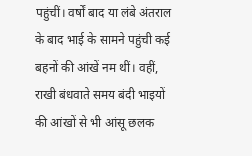पहुंचीं। वर्षों बाद या लंबे अंतराल के बाद भाई के सामने पहुंची कई बहनों की आंखें नम थीं। वहीं, राखी बंधवाते समय बंदी भाइयों की आंखों से भी आंसू छलक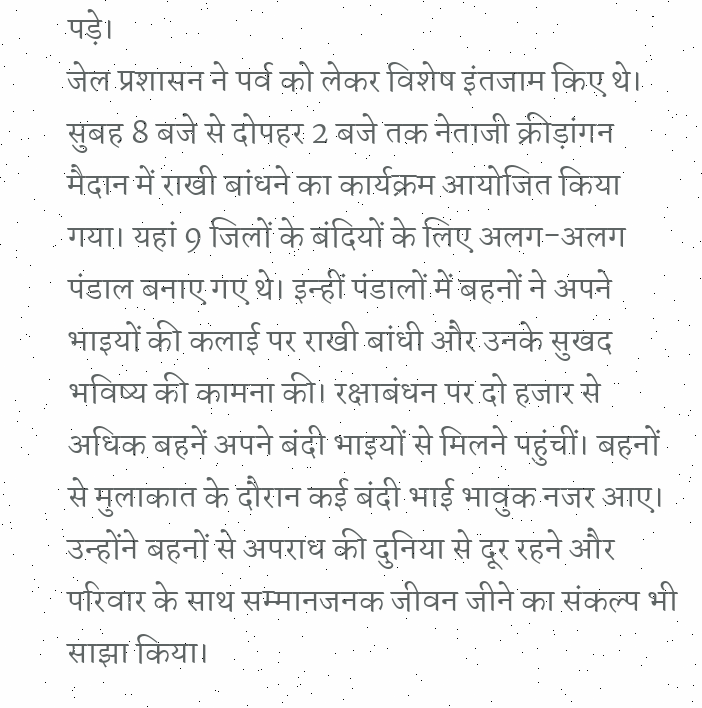पड़े।
जेल प्रशासन ने पर्व को लेकर विशेष इंतजाम किए थे। सुबह 8 बजे से दोपहर 2 बजे तक नेताजी क्रीड़ांगन मैदान में राखी बांधने का कार्यक्रम आयोजित किया गया। यहां 9 जिलों के बंदियों के लिए अलग-अलग पंडाल बनाए गए थे। इन्हीं पंडालों में बहनों ने अपने भाइयों की कलाई पर राखी बांधी और उनके सुखद भविष्य की कामना की। रक्षाबंधन पर दो हजार से अधिक बहनें अपने बंदी भाइयों से मिलने पहुंचीं। बहनों से मुलाकात के दौरान कई बंदी भाई भावुक नजर आए। उन्होंने बहनों से अपराध की दुनिया से दूर रहने और परिवार के साथ सम्मानजनक जीवन जीने का संकल्प भी साझा किया।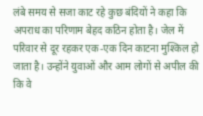लंबे समय से सजा काट रहे कुछ बंदियों ने कहा कि अपराध का परिणाम बेहद कठिन होता है। जेल में परिवार से दूर रहकर एक-एक दिन काटना मुश्किल हो जाता है। उन्होंने युवाओं और आम लोगों से अपील की कि वे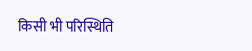किसी भी परिस्थिति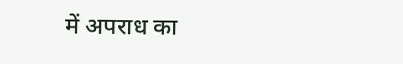में अपराध का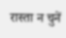रास्ता न चुनें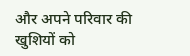और अपने परिवार की खुशियों को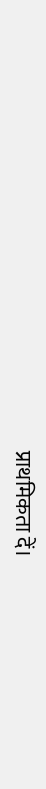प्राथमिकता दें।